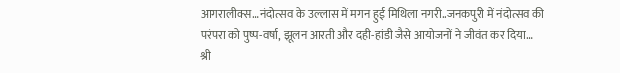आगरालीक्स…नंदोत्सव के उल्लास में मगन हुई मिथिला नगरी..जनकपुरी में नंदोत्सव की परंपरा को पुष्प-वर्षा, झूलन आरती और दही-हांडी जैसे आयोजनों ने जीवंत कर दिया…
श्री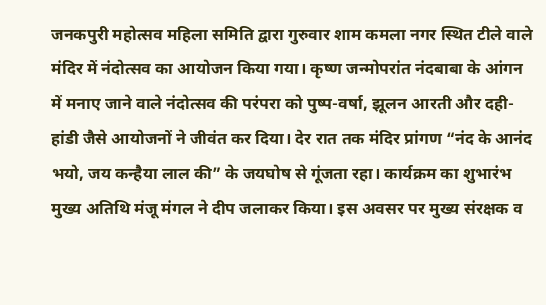जनकपुरी महोत्सव महिला समिति द्वारा गुरुवार शाम कमला नगर स्थित टीले वाले मंदिर में नंदोत्सव का आयोजन किया गया। कृष्ण जन्मोपरांत नंदबाबा के आंगन में मनाए जाने वाले नंदोत्सव की परंपरा को पुष्प-वर्षा, झूलन आरती और दही-हांडी जैसे आयोजनों ने जीवंत कर दिया। देर रात तक मंदिर प्रांगण “नंद के आनंद भयो, जय कन्हैया लाल की” के जयघोष से गूंजता रहा। कार्यक्रम का शुभारंभ मुख्य अतिथि मंजू मंगल ने दीप जलाकर किया। इस अवसर पर मुख्य संरक्षक व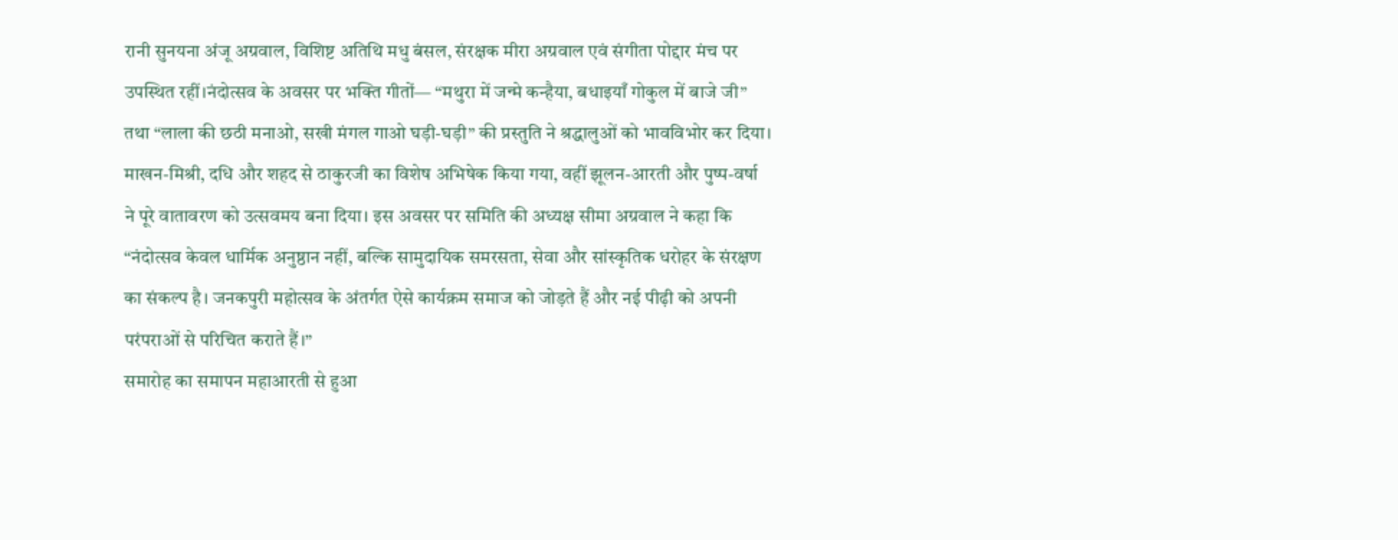रानी सुनयना अंजू अग्रवाल, विशिष्ट अतिथि मधु बंसल, संरक्षक मीरा अग्रवाल एवं संगीता पोद्दार मंच पर उपस्थित रहीं।नंदोत्सव के अवसर पर भक्ति गीतों— “मथुरा में जन्मे कन्हैया, बधाइयाँ गोकुल में बाजे जी” तथा “लाला की छठी मनाओ, सखी मंगल गाओ घड़ी-घड़ी” की प्रस्तुति ने श्रद्धालुओं को भावविभोर कर दिया। माखन-मिश्री, दधि और शहद से ठाकुरजी का विशेष अभिषेक किया गया, वहीं झूलन-आरती और पुष्प-वर्षा ने पूरे वातावरण को उत्सवमय बना दिया। इस अवसर पर समिति की अध्यक्ष सीमा अग्रवाल ने कहा कि “नंदोत्सव केवल धार्मिक अनुष्ठान नहीं, बल्कि सामुदायिक समरसता, सेवा और सांस्कृतिक धरोहर के संरक्षण का संकल्प है। जनकपुरी महोत्सव के अंतर्गत ऐसे कार्यक्रम समाज को जोड़ते हैं और नई पीढ़ी को अपनी परंपराओं से परिचित कराते हैं।”
समारोह का समापन महाआरती से हुआ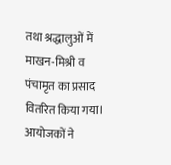तथा श्रद्धालुओं में माखन-मिश्री व पंचामृत का प्रसाद वितरित किया गया। आयोजकों ने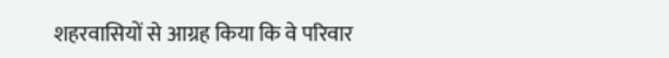शहरवासियों से आग्रह किया कि वे परिवार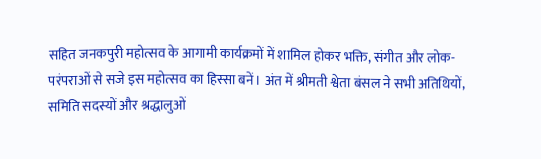सहित जनकपुरी महोत्सव के आगामी कार्यक्रमों में शामिल होकर भक्ति, संगीत और लोक-परंपराओं से सजे इस महोत्सव का हिस्सा बनें। अंत में श्रीमती श्वेता बंसल ने सभी अतिथियों, समिति सदस्यों और श्रद्धालुओं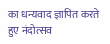का धन्यवाद ज्ञापित करते हुए नंदोत्सव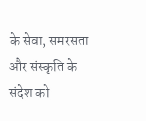के सेवा, समरसता और संस्कृति के संदेश को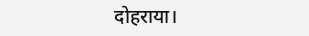दोहराया।